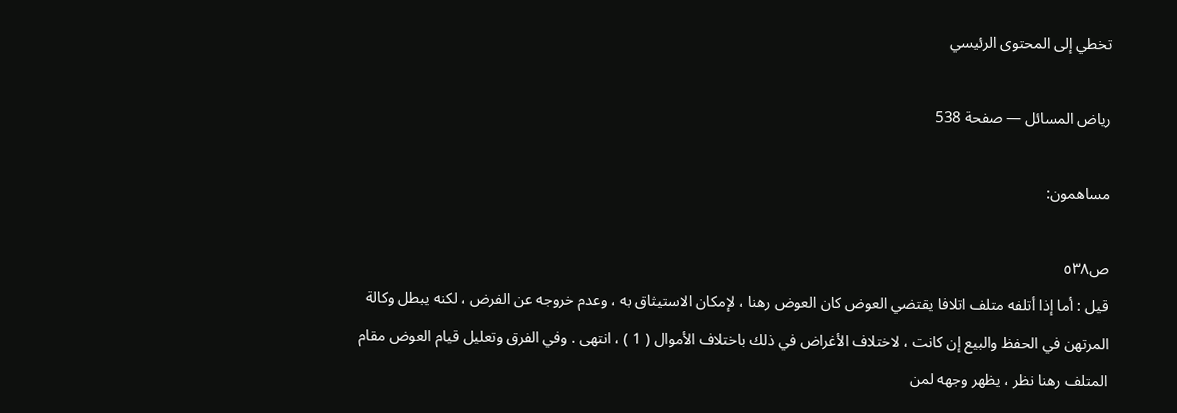تخطي إلى المحتوى الرئيسي

رياض المسائل — صفحة 538

مساهمون:

ص٥٣٨
قيل : أما إذا أتلفه متلف اتلافا يقتضي العوض كان العوض رهنا ، لإمكان الاستيثاق به ، وعدم خروجه عن الفرض ، لكنه يبطل وكالة المرتهن في الحفظ والبيع إن كانت ، لاختلاف الأغراض في ذلك باختلاف الأموال ( 1 ) ، انتهى . وفي الفرق وتعليل قيام العوض مقام المتلف رهنا نظر ، يظهر وجهه لمن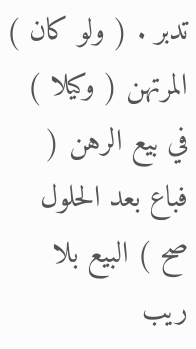تدبر . ( ولو كان ) المرتهن ( وكيلا ) في بيع الرهن ( فباع بعد الحلول صح ) البيع بلا ريب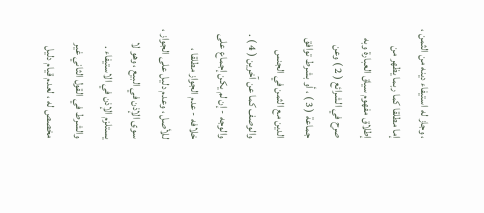، وجاز له استيفاء دينه من الثمن ، إما مطلقا كما ربما يظهر من إطلاق مفهوم سياق العبارة وبه صرح في الشرائع ( 2 ) وعن جماعة ( 3 ) ، أو بشرط توافق الدين مع الثمن في الجنس والوصف كما عن آخرين ( 4 ) . والوجه - إن لم يكن إجماع على خلافه - عدم الجواز مطلقا ، للأصل ، وعدم دليل على الجواز ، سوى الإذن في البيع ، وهو لا يستلزم الإذن في الاستيفاء . والشرط في القول الثاني غير مخصص له ، لعدم قيام دليل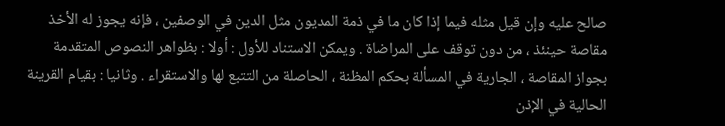صالح عليه وإن قيل مثله فيما إذا كان ما في ذمة المديون مثل الدين في الوصفين ، فإنه يجوز له الأخذ مقاصة حينئذ ، من دون توقف على المراضاة . ويمكن الاستناد للأول : أولا : بظواهر النصوص المتقدمة بجواز المقاصة ، الجارية في المسألة بحكم المظنة ، الحاصلة من التتبع لها والاستقراء . وثانيا : بقيام القرينة الحالية في الإذن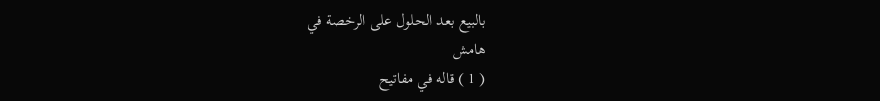بالبيع بعد الحلول على الرخصة في
هامش
( 1 ) قاله في مفاتيح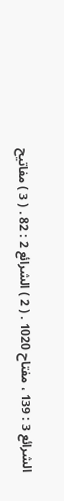الشرائع 3 : 139 ، مفتاح 1020 . ( 2 ) الشرائع 2 : 82 . ( 3 ) مفاتيح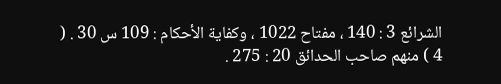الشرائع 3 : 140 ، مفتاح 1022 ، وكفاية الأحكام : 109 س 30 . ( 4 ) منهم صاحب الحدائق 20 : 275 .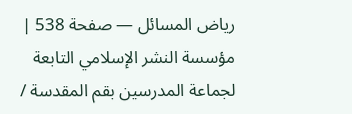رياض المسائل — صفحة 538 | مؤسسة النشر الإسلامي التابعة لجماعة المدرسين بقم المقدسة /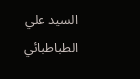السيد علي الطباطبائي